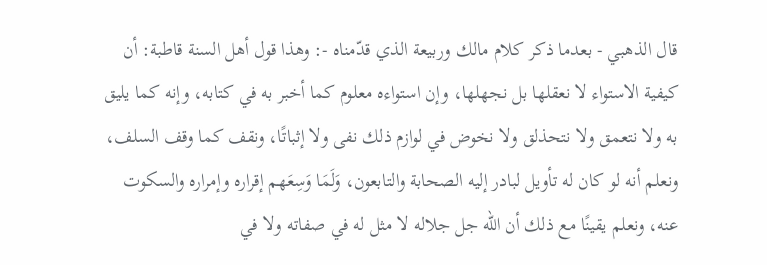قال الذهبي - بعدما ذكر كلام مالك وربيعة الذي قدّمناه -: وهذا قول أهل السنة قاطبة: أن كيفية الاستواء لا نعقلها بل نجهلها، وإن استواءه معلوم كما أخبر به في كتابه، وإنه كما يليق به ولا نتعمق ولا نتحذلق ولا نخوض في لوازم ذلك نفى ولا إثباتًا، ونقف كما وقف السلف، ونعلم أنه لو كان له تأويل لبادر إليه الصحابة والتابعون، وَلَمَا وَسِعَهم إقراره وإمراره والسكوت عنه، ونعلم يقينًا مع ذلك أن الله جل جلاله لا مثل له في صفاته ولا في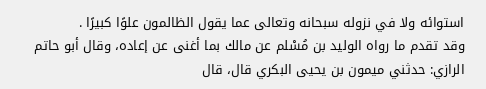استوائه ولا في نزوله سبحانه وتعالى عما يقول الظالمون علوًا كبيرًا .
وقد تقدم ما رواه الوليد بن مُسْلم عن مالك بما أغنى عن إعاده، وقال أبو حاتم الرازي: حدثني ميمون بن يحيى البكري قال، قال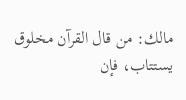مالك: من قال القرآن مخلوق يستتاب، فإن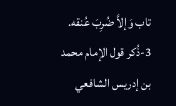تاب وَإلاَّ ضُرِبَ عُنقه.
3-ذُكر قول الإمام محمد بن إدريس الشافعي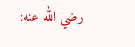رضي الله عنه: